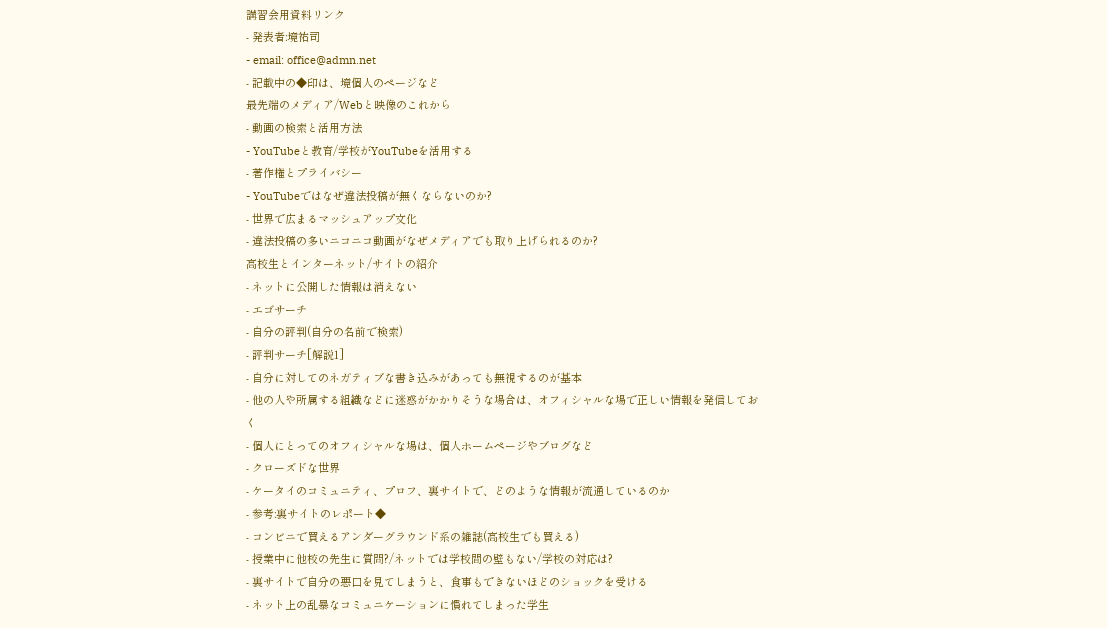講習会用資料リンク
- 発表者:境祐司
- email: office@admn.net
- 記載中の◆印は、境個人のページなど
最先端のメディア/Webと映像のこれから
- 動画の検索と活用方法
- YouTubeと教育/学校がYouTubeを活用する
- 著作権とプライバシー
- YouTubeではなぜ違法投稿が無くならないのか?
- 世界で広まるマッシュアップ文化
- 違法投稿の多いニコニコ動画がなぜメディアでも取り上げられるのか?
高校生とインターネット/サイトの紹介
- ネットに公開した情報は消えない
- エゴサーチ
- 自分の評判(自分の名前で検索)
- 評判サーチ[解説1]
- 自分に対してのネガティブな書き込みがあっても無視するのが基本
- 他の人や所属する組織などに迷惑がかかりそうな場合は、オフィシャルな場で正しい情報を発信しておく
- 個人にとってのオフィシャルな場は、個人ホームページやブログなど
- クローズドな世界
- ケータイのコミュニティ、プロフ、裏サイトで、どのような情報が流通しているのか
- 参考:裏サイトのレポート◆
- コンビニで買えるアンダーグラウンド系の雑誌(高校生でも買える)
- 授業中に他校の先生に質問?/ネットでは学校間の壁もない/学校の対応は?
- 裏サイトで自分の悪口を見てしまうと、食事もできないほどのショックを受ける
- ネット上の乱暴なコミュニケーションに慣れてしまった学生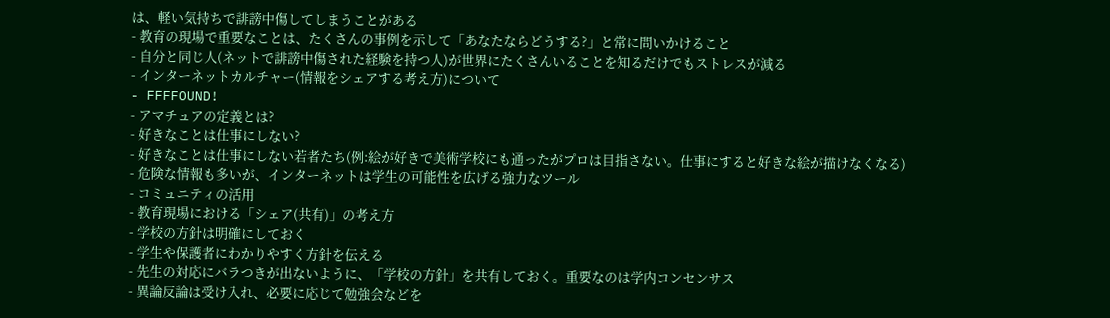は、軽い気持ちで誹謗中傷してしまうことがある
- 教育の現場で重要なことは、たくさんの事例を示して「あなたならどうする?」と常に問いかけること
- 自分と同じ人(ネットで誹謗中傷された経験を持つ人)が世界にたくさんいることを知るだけでもストレスが減る
- インターネットカルチャー(情報をシェアする考え方)について
- FFFFOUND!
- アマチュアの定義とは?
- 好きなことは仕事にしない?
- 好きなことは仕事にしない若者たち(例:絵が好きで美術学校にも通ったがプロは目指さない。仕事にすると好きな絵が描けなくなる)
- 危険な情報も多いが、インターネットは学生の可能性を広げる強力なツール
- コミュニティの活用
- 教育現場における「シェア(共有)」の考え方
- 学校の方針は明確にしておく
- 学生や保護者にわかりやすく方針を伝える
- 先生の対応にバラつきが出ないように、「学校の方針」を共有しておく。重要なのは学内コンセンサス
- 異論反論は受け入れ、必要に応じて勉強会などを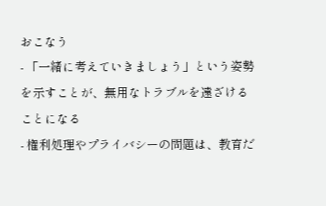おこなう
- 「一緒に考えていきましょう」という姿勢を示すことが、無用なトラブルを遠ざけることになる
- 権利処理やプライバシーの問題は、教育だ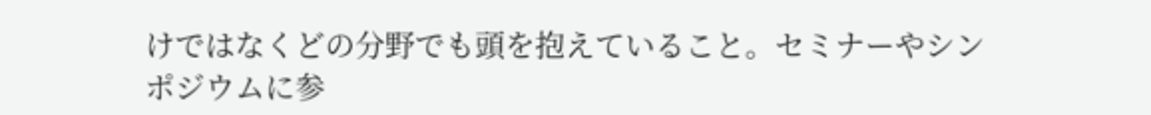けではなくどの分野でも頭を抱えていること。セミナーやシンポジウムに参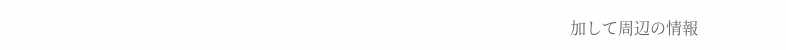加して周辺の情報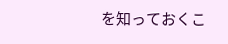を知っておくこ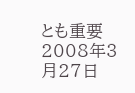とも重要
2008年3月27日